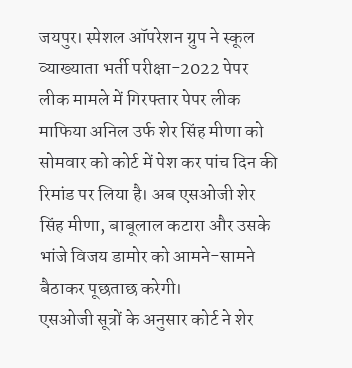जयपुर। स्पेशल ऑपरेशन ग्रुप ने स्कूल व्याख्याता भर्ती परीक्षा-2022 पेपर लीक मामले में गिरफ्तार पेपर लीक माफिया अनिल उर्फ शेर सिंह मीणा को सोमवार को कोर्ट में पेश कर पांच दिन की रिमांड पर लिया है। अब एसओजी शेर सिंह मीणा, बाबूलाल कटारा और उसके भांजे विजय डामोर को आमने-सामने बैठाकर पूछताछ करेगी।
एसओजी सूत्रों के अनुसार कोर्ट ने शेर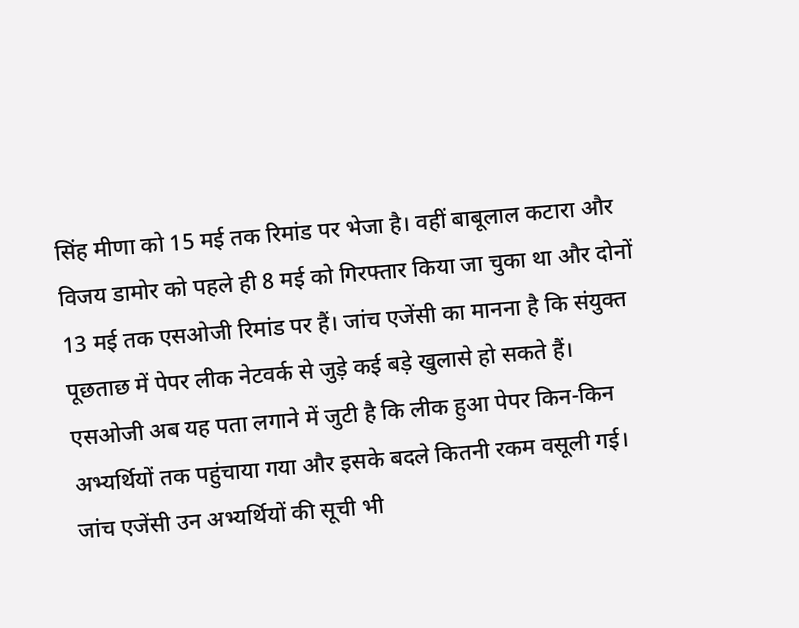सिंह मीणा को 15 मई तक रिमांड पर भेजा है। वहीं बाबूलाल कटारा और विजय डामोर को पहले ही 8 मई को गिरफ्तार किया जा चुका था और दोनों 13 मई तक एसओजी रिमांड पर हैं। जांच एजेंसी का मानना है कि संयुक्त पूछताछ में पेपर लीक नेटवर्क से जुड़े कई बड़े खुलासे हो सकते हैं।
एसओजी अब यह पता लगाने में जुटी है कि लीक हुआ पेपर किन-किन अभ्यर्थियों तक पहुंचाया गया और इसके बदले कितनी रकम वसूली गई। जांच एजेंसी उन अभ्यर्थियों की सूची भी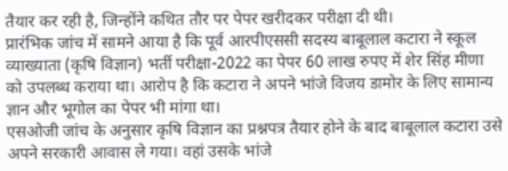तैयार कर रही है, जिन्होंने कथित तौर पर पेपर खरीदकर परीक्षा दी थी।
प्रारंभिक जांच में सामने आया है कि पूर्व आरपीएससी सदस्य बाबूलाल कटारा ने स्कूल व्याख्याता (कृषि विज्ञान) भर्ती परीक्षा-2022 का पेपर 60 लाख रुपए में शेर सिंह मीणा को उपलब्ध कराया था। आरोप है कि कटारा ने अपने भांजे विजय डामोर के लिए सामान्य ज्ञान और भूगोल का पेपर भी मांगा था।
एसओजी जांच के अनुसार कृषि विज्ञान का प्रश्नपत्र तैयार होने के बाद बाबूलाल कटारा उसे अपने सरकारी आवास ले गया। वहां उसके भांजे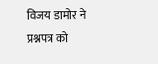विजय डामोर ने प्रश्नपत्र को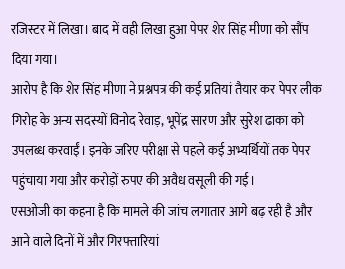रजिस्टर में लिखा। बाद में वही लिखा हुआ पेपर शेर सिंह मीणा को सौंप दिया गया।
आरोप है कि शेर सिंह मीणा ने प्रश्नपत्र की कई प्रतियां तैयार कर पेपर लीक गिरोह के अन्य सदस्यों विनोद रेवाड़, भूपेंद्र सारण और सुरेश ढाका को उपलब्ध करवाईं। इनके जरिए परीक्षा से पहले कई अभ्यर्थियों तक पेपर पहुंचाया गया और करोड़ों रुपए की अवैध वसूली की गई।
एसओजी का कहना है कि मामले की जांच लगातार आगे बढ़ रही है और आने वाले दिनों में और गिरफ्तारियां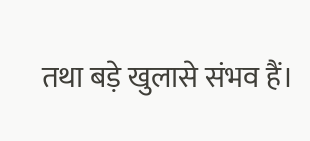तथा बड़े खुलासे संभव हैं।